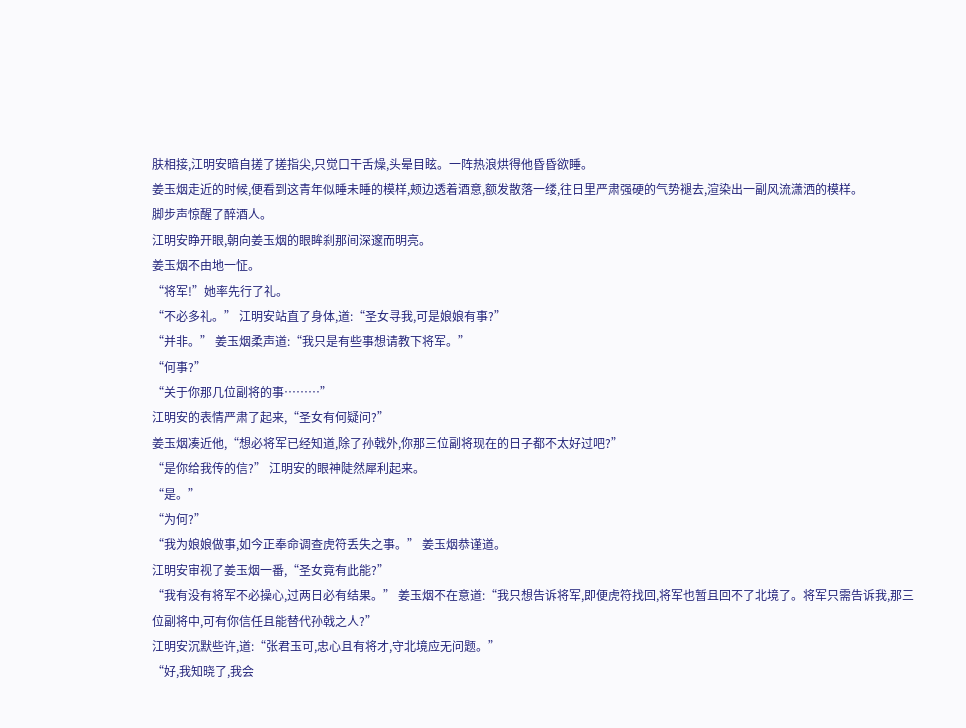肤相接,江明安暗自搓了搓指尖,只觉口干舌燥,头晕目眩。一阵热浪烘得他昏昏欲睡。
姜玉烟走近的时候,便看到这青年似睡未睡的模样,颊边透着酒意,额发散落一缕,往日里严肃强硬的气势褪去,渲染出一副风流潇洒的模样。
脚步声惊醒了醉酒人。
江明安睁开眼,朝向姜玉烟的眼眸刹那间深邃而明亮。
姜玉烟不由地一怔。
“将军!”她率先行了礼。
“不必多礼。” 江明安站直了身体,道:“圣女寻我,可是娘娘有事?”
“并非。” 姜玉烟柔声道:“我只是有些事想请教下将军。”
“何事?”
“关于你那几位副将的事………”
江明安的表情严肃了起来,“圣女有何疑问?”
姜玉烟凑近他,“想必将军已经知道,除了孙戟外,你那三位副将现在的日子都不太好过吧?”
“是你给我传的信?” 江明安的眼神陡然犀利起来。
“是。”
“为何?”
“我为娘娘做事,如今正奉命调查虎符丢失之事。” 姜玉烟恭谨道。
江明安审视了姜玉烟一番,“圣女竟有此能?”
“我有没有将军不必操心,过两日必有结果。” 姜玉烟不在意道:“我只想告诉将军,即便虎符找回,将军也暂且回不了北境了。将军只需告诉我,那三位副将中,可有你信任且能替代孙戟之人?”
江明安沉默些许,道:“张君玉可,忠心且有将才,守北境应无问题。”
“好,我知晓了,我会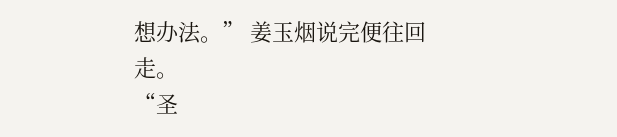想办法。” 姜玉烟说完便往回走。
“圣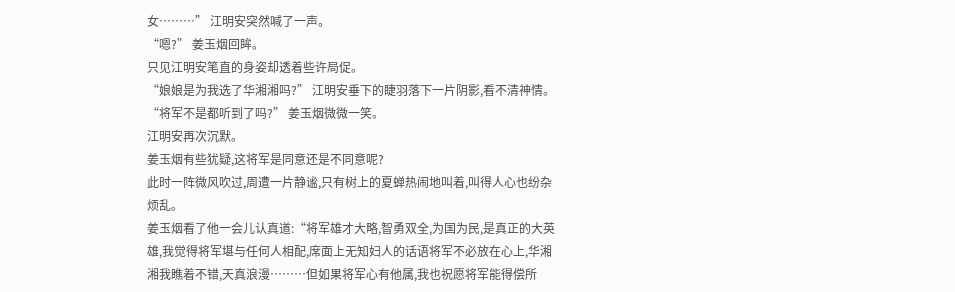女………” 江明安突然喊了一声。
“嗯?” 姜玉烟回眸。
只见江明安笔直的身姿却透着些许局促。
“娘娘是为我选了华湘湘吗?” 江明安垂下的睫羽落下一片阴影,看不清神情。
“将军不是都听到了吗?” 姜玉烟微微一笑。
江明安再次沉默。
姜玉烟有些犹疑,这将军是同意还是不同意呢?
此时一阵微风吹过,周遭一片静谧,只有树上的夏蝉热闹地叫着,叫得人心也纷杂烦乱。
姜玉烟看了他一会儿认真道:“将军雄才大略,智勇双全,为国为民,是真正的大英雄,我觉得将军堪与任何人相配,席面上无知妇人的话语将军不必放在心上,华湘湘我瞧着不错,天真浪漫………但如果将军心有他属,我也祝愿将军能得偿所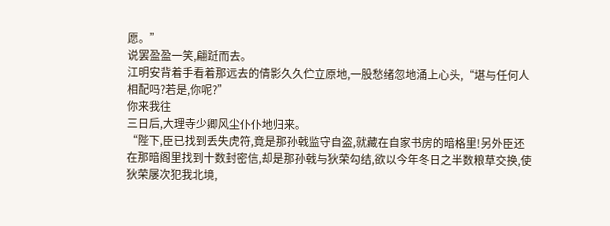愿。”
说罢盈盈一笑,翩跹而去。
江明安背着手看着那远去的倩影久久伫立原地,一股愁绪忽地涌上心头,“堪与任何人相配吗?若是,你呢?”
你来我往
三日后,大理寺少卿风尘仆仆地归来。
“陛下,臣已找到丢失虎符,竟是那孙戟监守自盗,就藏在自家书房的暗格里!另外臣还在那暗阁里找到十数封密信,却是那孙戟与狄荣勾结,欲以今年冬日之半数粮草交换,使狄荣屡次犯我北境,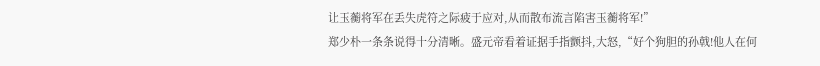让玉蘅将军在丢失虎符之际疲于应对,从而散布流言陷害玉蘅将军!”
郑少朴一条条说得十分清晰。盛元帝看着证据手指颤抖,大怒,“好个狗胆的孙戟!他人在何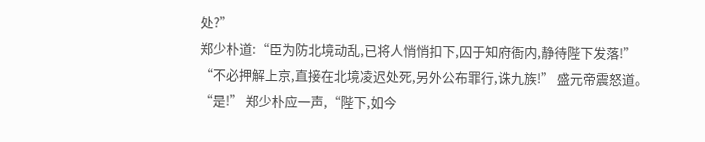处?”
郑少朴道:“臣为防北境动乱,已将人悄悄扣下,囚于知府衙内,静待陛下发落!”
“不必押解上京,直接在北境凌迟处死,另外公布罪行,诛九族!” 盛元帝震怒道。
“是!” 郑少朴应一声,“陛下,如今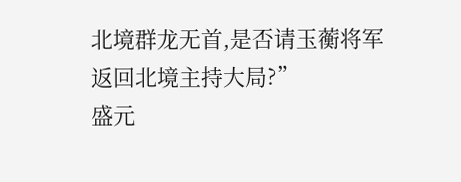北境群龙无首,是否请玉蘅将军返回北境主持大局?”
盛元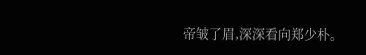帝皱了眉,深深看向郑少朴。